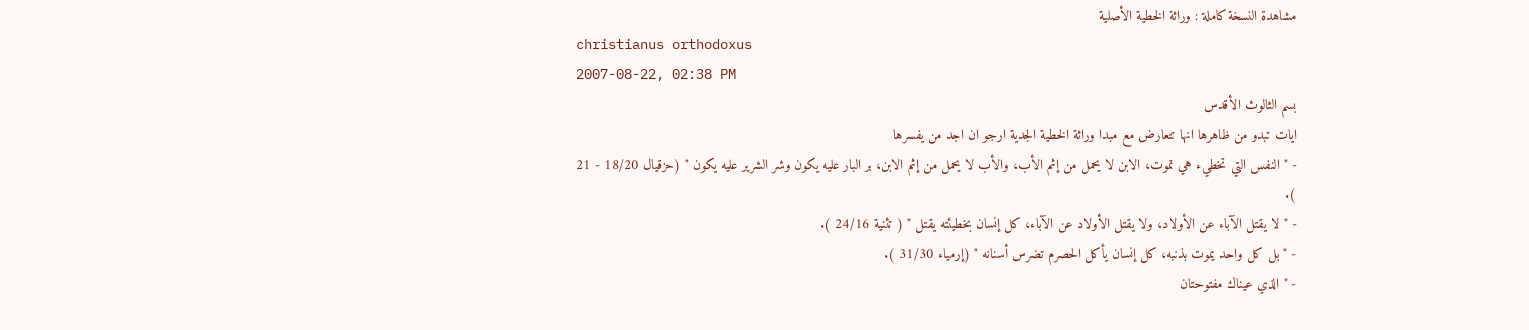مشاهدة النسخة كاملة : وراثة الخطية الأصلية
christianus orthodoxus
2007-08-22, 02:38 PM
بسم الثالوث الأقدس
ايات تبدو من ظاهرها انها تتعارض مع مبدا وراثة الخطية الجدية ارجو ان اجد من يفسرها
- " النفس التي تخطيء هي تموت، الابن لا يحمل من إثم الأب، والأب لا يحمل من إثم الابن، بر البار عليه يكون وشر الشرير عليه يكون " (حزقيال 18/20 - 21 ).
- " لا يقتل الآباء عن الأولاد، ولا يقتل الأولاد عن الآباء، كل إنسان بخطيئته يقتل " ( تثنية 24/16 ).
- " بل كل واحد يموت بذنبه، كل إنسان يأكل الحصرم تضرس أسنانه " (إرمياء 31/30 ).
- " الذي عيناك مفتوحتان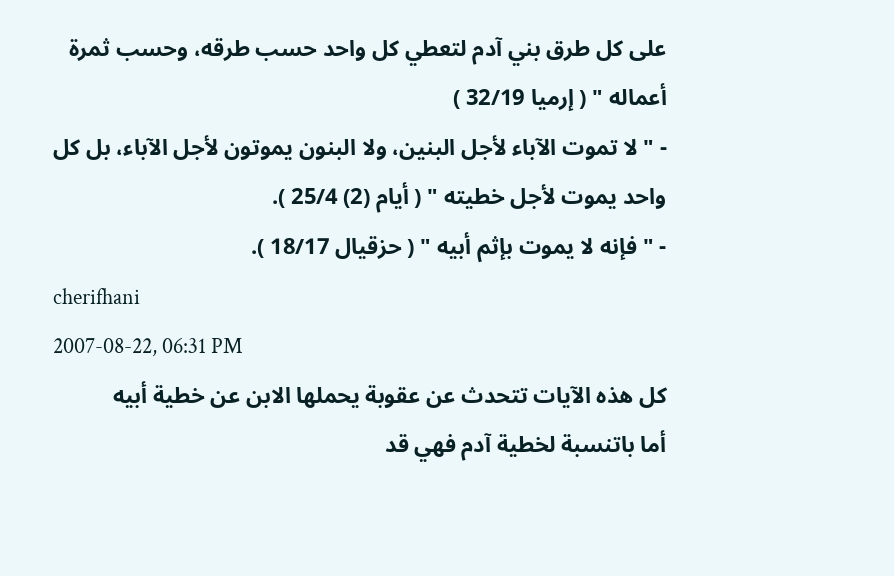على كل طرق بني آدم لتعطي كل واحد حسب طرقه، وحسب ثمرة أعماله " ( إرميا 32/19 )
- " لا تموت الآباء لأجل البنين، ولا البنون يموتون لأجل الآباء، بل كل واحد يموت لأجل خطيته " ( أيام (2) 25/4 ).
- " فإنه لا يموت بإثم أبيه " ( حزقيال 18/17 ).
cherifhani
2007-08-22, 06:31 PM
كل هذه الآيات تتحدث عن عقوبة يحملها الابن عن خطية أبيه
أما باتنسبة لخطية آدم فهي قد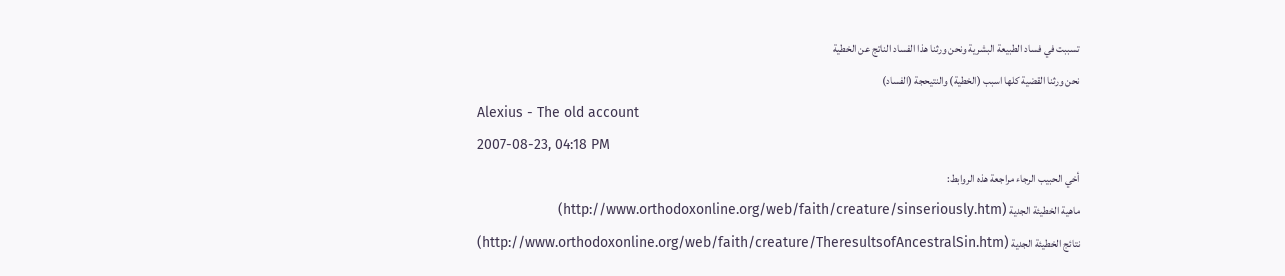تسببت في فساد الطبيعة البشرية ونحن ورثنا هذا الفساد الناتج عن الخطية
نحن ورثنا القضية كلها اسبب (الخطية) والنتيحجة (الفساد)
Alexius - The old account
2007-08-23, 04:18 PM
أخي الحبيب الرجاء مراجعة هذه الروابط:
ماهية الخطيئة الجدية (http://www.orthodoxonline.org/web/faith/creature/sinseriously.htm)
نتائج الخطيئة الجدية (http://www.orthodoxonline.org/web/faith/creature/TheresultsofAncestralSin.htm)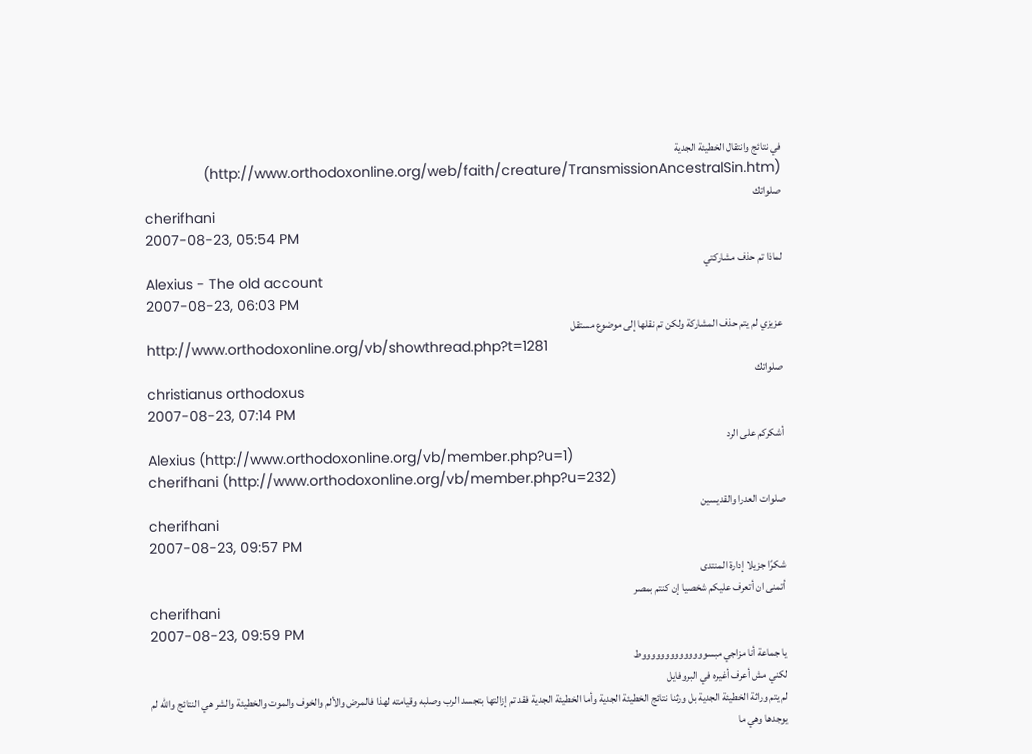في نتائج وانتقال الخطيئة الجدية (http://www.orthodoxonline.org/web/faith/creature/TransmissionAncestralSin.htm)
صلواتك
cherifhani
2007-08-23, 05:54 PM
لماذا تم حذف مشاركتي
Alexius - The old account
2007-08-23, 06:03 PM
عزيزي لم يتم حذف المشاركة ولكن تم نقلها إلى موضوع مستقل
http://www.orthodoxonline.org/vb/showthread.php?t=1281
صلواتك
christianus orthodoxus
2007-08-23, 07:14 PM
أشكركم على الرد
Alexius (http://www.orthodoxonline.org/vb/member.php?u=1)
cherifhani (http://www.orthodoxonline.org/vb/member.php?u=232)
صلوات العدرا والقديسين
cherifhani
2007-08-23, 09:57 PM
شكرًا جزيلا إدارة المنتدى
أتمنى ان أتعرف عليكم شخصيا إن كنتم بمصر
cherifhani
2007-08-23, 09:59 PM
يا جماعة أنا مزاجي مبسووووووووووووووط
لكني مش أعرف أغيره في البروفايل
لم يتم وراثة الخطيئة الجدية بل ورثنا نتائج الخطيئة الجدية وأما الخطيئة الجدية فقد تم إزالتها بتجسد الرب وصلبه وقيامته لهذا فالمرض والألم والخوف والموت والخطيئة والشر هي النتائج والله لم يوجدها وهي ما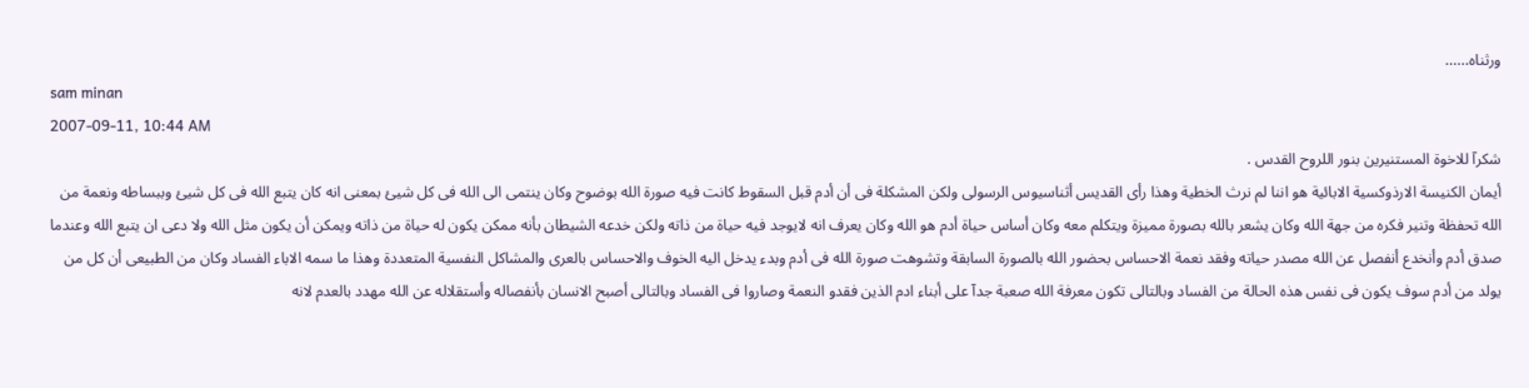ورثناه......
sam minan
2007-09-11, 10:44 AM
شكرآ للاخوة المستنيرين بنور اللروح القدس .
أيمان الكنيسة الارذوكسية الابائية هو اننا لم نرث الخطية وهذا رأى القديس أثناسيوس الرسولى ولكن المشكلة فى أن أدم قبل السقوط كانت فيه صورة الله بوضوح وكان ينتمى الى الله فى كل شيئ بمعنى انه كان يتبع الله فى كل شيئ وببساطه ونعمة من الله تحفظة وتنير فكره من جهة الله وكان يشعر بالله بصورة مميزة ويتكلم معه وكان أساس حياة أدم هو الله وكان يعرف انه لايوجد فيه حياة من ذاته ولكن خدعه الشيطان بأنه ممكن يكون له حياة من ذاته ويمكن أن يكون مثل الله ولا دعى ان يتبع الله وعندما صدق أدم وأنخدع أنفصل عن الله مصدر حياته وفقد نعمة الاحساس بحضور الله بالصورة السابقة وتشوهت صورة الله فى أدم وبدء يدخل اليه الخوف والاحساس بالعرى والمشاكل النفسية المتعددة وهذا ما سمه الاباء الفساد وكان من الطبيعى أن كل من يولد من أدم سوف يكون فى نفس هذه الحالة من الفساد وبالتالى تكون معرفة الله صعبة جدآ على أبناء ادم الذين فقدو النعمة وصاروا فى الفساد وبالتالى أصبح الانسان بأنفصاله وأستقلاله عن الله مهدد بالعدم لانه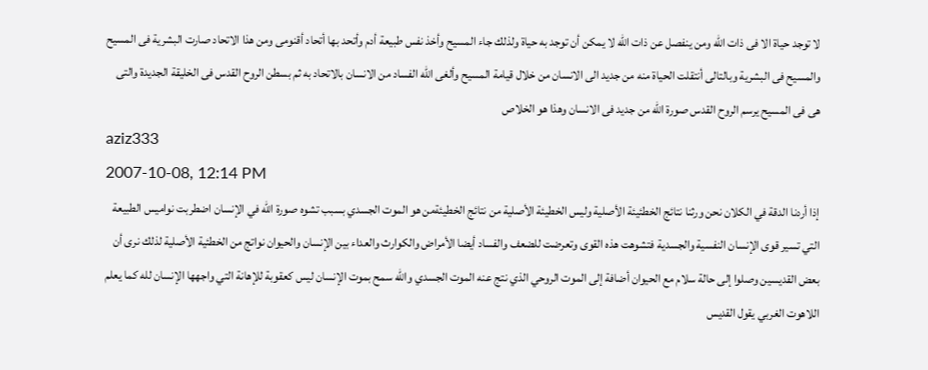لا توجد حياة الا فى ذات الله ومن ينفصل عن ذات الله لا يمكن أن توجد به حياة ولذلك جاء المسيح وأخذ نفس طبيعة أدم وأتحد بها أتحاد أقنومى ومن هذا الاتحاد صارت البشرية فى المسيح والمسيح فى البشرية وبالتالى أنتقلت الحياة منه من جديد الى الانسان من خلال قيامة المسيح وألغى الله الفساد من الانسان بالاتحاد به ثم بسطن الروح القدس فى الخليقة الجديدة والتى هى فى المسيح يرسم الروح القدس صورة الله من جديد فى الانسان وهذا هو الخلاص
aziz333
2007-10-08, 12:14 PM
إذا أردنا الدقة في الكلان نحن ورثنا نتائج الخطئيئة الأصلية وليس الخطيئة الأصلية من نتائج الخطيئةمن هو الموت الجسدي بسبب تشوه صورة الله في الإنسان اضطربت نواميس الطبيعة التي تسير قوى الإنسان النفسية والجسدية فتشوهت هذه القوى وتعرضت للضعف والفساد أيضا الأمراض والكوارث والعداء بين الإنسان والحيوان نواتج من الخطئية الأصلية لذلك نرى أن بعض القديسين وصلوا إلى حالة سلام مع الحيوان أضافة إلى الموت الروحي الذي نتج عنه الموت الجسدي والله سمح بموت الإنسان ليس كعقوبة للإهانة التي واجهها الإنسان لله كما يعلم اللاهوت الغربي يقول القديس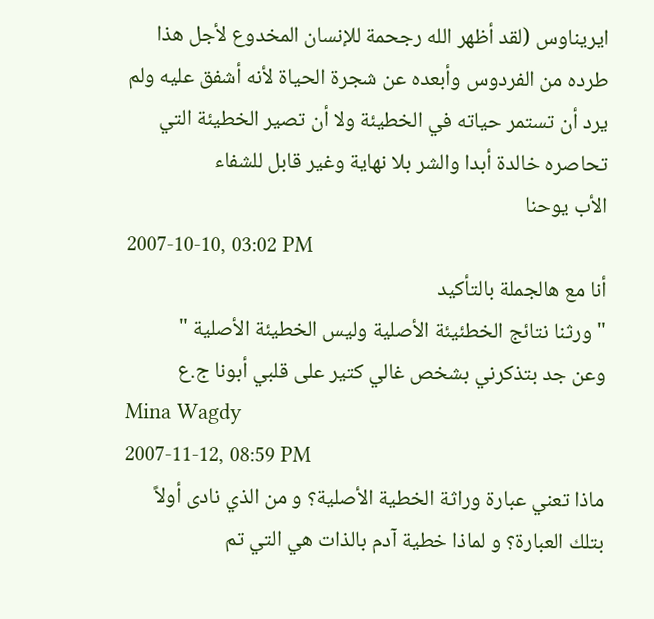ايريناوس (لقد أظهر الله رجحمة للإنسان المخدوع لأجل هذا طرده من الفردوس وأبعده عن شجرة الحياة لأنه أشفق عليه ولم يرد أن تستمر حياته في الخطيئة ولا أن تصير الخطيئة التي تحاصره خالدة أبدا والشر بلا نهاية وغير قابل للشفاء
الأب يوحنا
2007-10-10, 03:02 PM
أنا مع هالجملة بالتأكيد
"ورثنا نتائج الخطئيئة الأصلية وليس الخطيئة الأصلية "
وعن جد بتذكرني بشخص غالي كتير على قلبي أبونا ج.ع
Mina Wagdy
2007-11-12, 08:59 PM
ماذا تعني عبارة وراثة الخطية الأصلية؟ و من الذي نادى أولاً بتلك العبارة؟ و لماذا خطية آدم بالذات هي التي تم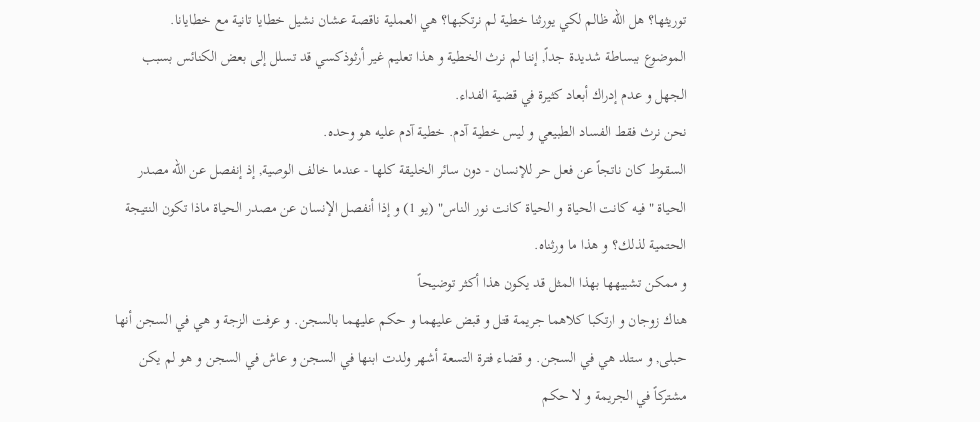توريثها؟ هل الله ظالم لكي يورثنا خطية لم نرتكبها؟ هي العملية ناقصة عشان نشيل خطايا تانية مع خطايانا.
الموضوع ببساطة شديدة جداً, إننا لم نرث الخطية و هذا تعليم غير أرثوذكسي قد تسلل إلى بعض الكنائس بسبب الجهل و عدم إدراك أبعاد كثيرة في قضية الفداء.
نحن نرث فقط الفساد الطبيعي و ليس خطية آدم. خطية آدم عليه هو وحده.
السقوط كان ناتجاً عن فعل حر للإنسان - دون سائر الخليقة كلها - عندما خالف الوصية, إذ إنفصل عن الله مصدر الحياة "فيه كانت الحياة و الحياة كانت نور الناس" (يو 1) و إذا أنفصل الإنسان عن مصدر الحياة ماذا تكون النتيجة الحتمية لذلك؟ و هذا ما ورثناه.
و ممكن تشبيهها بهذا المثل قد يكون هذا أكثر توضيحاً
هناك زوجان و ارتكبا كلاهما جريمة قتل و قبض عليهما و حكم عليهما بالسجن. و عرفت الزجة و هي في السجن أنها حبلى, و ستلد هي في السجن. و قضاء فترة التسعة أشهر ولدت ابنها في السجن و عاش في السجن و هو لم يكن مشتركاً في الجريمة و لا حكم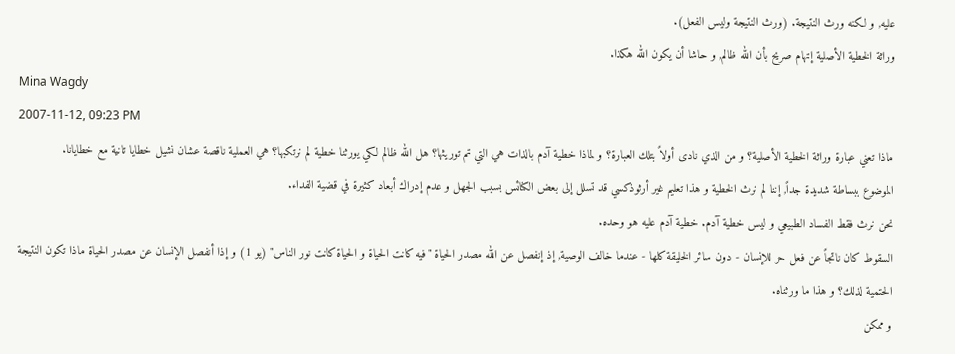عليه, و لكنه ورث النتيجة. (ورث النتيجة وليس الفعل).
وراثة الخطية الأصلية إتهام صريح بأن الله ظالم, و حاشا أن يكون الله هكذا.
Mina Wagdy
2007-11-12, 09:23 PM
ماذا تعني عبارة وراثة الخطية الأصلية؟ و من الذي نادى أولاً بتلك العبارة؟ و لماذا خطية آدم بالذات هي التي تم توريثها؟ هل الله ظالم لكي يورثنا خطية لم نرتكبها؟ هي العملية ناقصة عشان نشيل خطايا تانية مع خطايانا.
الموضوع ببساطة شديدة جداً, إننا لم نرث الخطية و هذا تعليم غير أرثوذكسي قد تسلل إلى بعض الكنائس بسبب الجهل و عدم إدراك أبعاد كثيرة في قضية الفداء.
نحن نرث فقط الفساد الطبيعي و ليس خطية آدم. خطية آدم عليه هو وحده.
السقوط كان ناتجاً عن فعل حر للإنسان - دون سائر الخليقة كلها - عندما خالف الوصية, إذ إنفصل عن الله مصدر الحياة "فيه كانت الحياة و الحياة كانت نور الناس" (يو 1) و إذا أنفصل الإنسان عن مصدر الحياة ماذا تكون النتيجة الحتمية لذلك؟ و هذا ما ورثناه.
و ممكن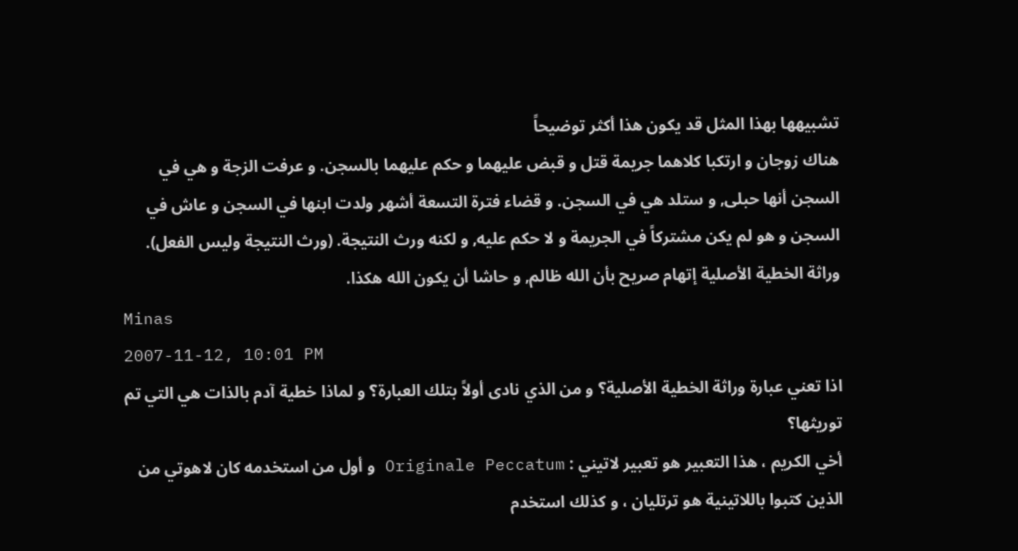تشبيهها بهذا المثل قد يكون هذا أكثر توضيحاً
هناك زوجان و ارتكبا كلاهما جريمة قتل و قبض عليهما و حكم عليهما بالسجن. و عرفت الزجة و هي في السجن أنها حبلى, و ستلد هي في السجن. و قضاء فترة التسعة أشهر ولدت ابنها في السجن و عاش في السجن و هو لم يكن مشتركاً في الجريمة و لا حكم عليه, و لكنه ورث النتيجة. (ورث النتيجة وليس الفعل).
وراثة الخطية الأصلية إتهام صريح بأن الله ظالم, و حاشا أن يكون الله هكذا.
Minas
2007-11-12, 10:01 PM
اذا تعني عبارة وراثة الخطية الأصلية؟ و من الذي نادى أولاً بتلك العبارة؟ و لماذا خطية آدم بالذات هي التي تم توريثها؟
أخي الكريم ، هذا التعبير هو تعبير لاتيني : Originale Peccatum و أول من استخدمه كان لاهوتي من الذين كتبوا باللاتينية هو ترتليان ، و كذلك استخدم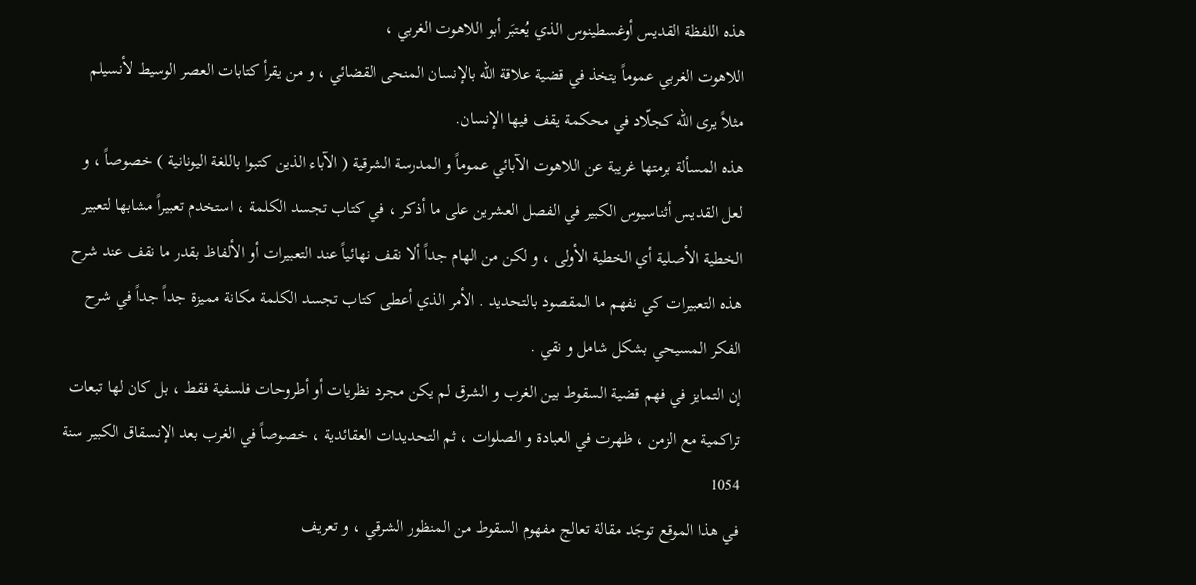هذه اللفظة القديس أوغسطينوس الذي يُعتبَر أبو اللاهوت الغربي ،
اللاهوت الغربي عموماً يتخذ في قضية علاقة الله بالإنسان المنحى القضائي ، و من يقرأ كتابات العصر الوسيط لأنسيلم مثلاً يرى الله كجلّاد في محكمة يقف فيها الإنسان.
هذه المسألة برمتها غريبة عن اللاهوت الآبائي عموماً و المدرسة الشرقية ( الآباء الذين كتبوا باللغة اليونانية ) خصوصاً ، و لعل القديس أثناسيوس الكبير في الفصل العشرين على ما أذكر ، في كتاب تجسد الكلمة ، استخدم تعبيراً مشابها لتعبير الخطية الأصلية أي الخطية الأولى ، و لكن من الهام جداً ألا نقف نهائياً عند التعبيرات أو الألفاظ بقدر ما نقف عند شرح هذه التعبيرات كي نفهم ما المقصود بالتحديد . الأمر الذي أعطى كتاب تجسد الكلمة مكانة مميزة جداً جداً في شرح الفكر المسيحي بشكل شامل و نقي .
إن التمايز في فهم قضية السقوط بين الغرب و الشرق لم يكن مجرد نظريات أو أطروحات فلسفية فقط ، بل كان لها تبعات تراكمية مع الزمن ، ظهرت في العبادة و الصلوات ، ثم التحديدات العقائدية ، خصوصاً في الغرب بعد الإنسقاق الكبير سنة 1054
في هذا الموقع توجَد مقالة تعالج مفهوم السقوط من المنظور الشرقي ، و تعريف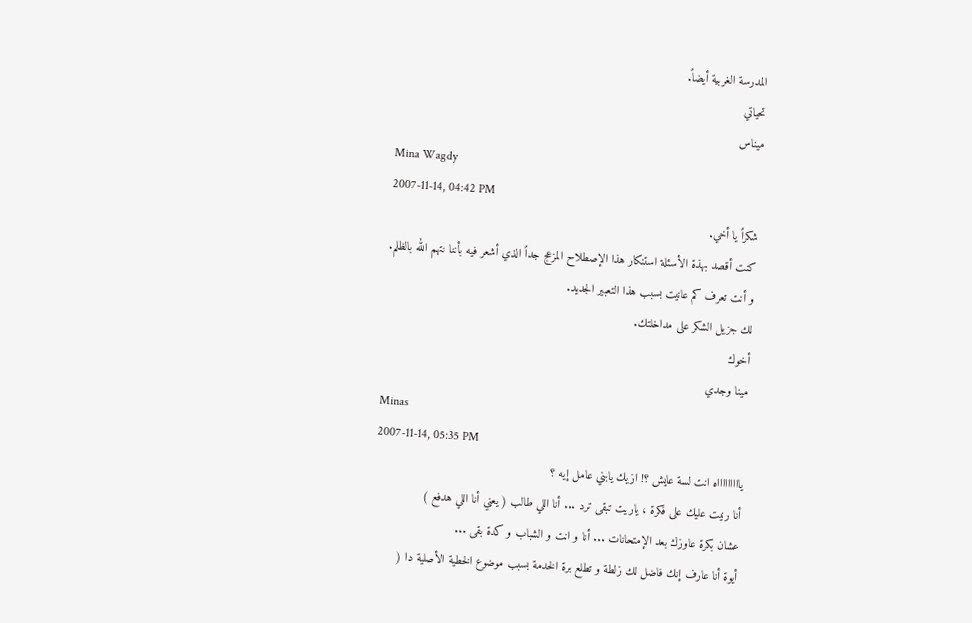المدرسة الغربية أيضاً.
تحياتي
ميناس
Mina Wagdy
2007-11-14, 04:42 PM
شكراً يا أخي.
كنت أقصد بهذة الأسئلة استنكار هذا الإصطلاح المزعج جداً الذي أشعر فيه بأننا نتهم الله بالظلم.
و أنت تعرف كم عانيت بسبب هذا التعبير الجديد.
لك جزيل الشكر على مداخلتك.
أخوك
مينا وجدي
Minas
2007-11-14, 05:35 PM
ياااااااااه انت لسة عايش ؟! ازيك يابني عامل إيه ؟
أنا رنيت عليك على فكرة ، ياريت تبقى ترد ... أنا اللي طالب ( يعني أنا اللي هدفع )
عشان بكرة عاوزك بعد الإمتحانات ... أنا و انت و الشباب و كدة بقى ...
أيوة أنا عارف إنك فاضل لك زلطة و تطلع برة الخدمة بسبب موضوع الخطية الأصلية دا (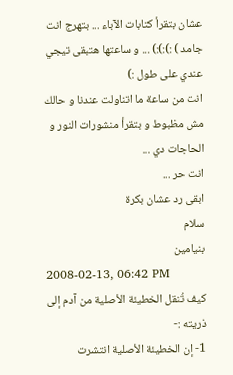عشان بتقرأ كتابات الآباء ... بتهرج انت جامد ) :):):) ... و ساعتها هتبقى تيجي عندي على طول :)
انت من ساعة ما اتناولت عندنا و حالك مش مظبوط و بتقرأ منشورات النور و الحاجات دي ...
انت حر ...
ابقى رد عشان بكرة
سلام
بنيامين
2008-02-13, 06:42 PM
كيف تُنقل الخطيئة الأصلية من آدم إلى ذريته :-
1- إن الخطيئة الأصلية انتشرت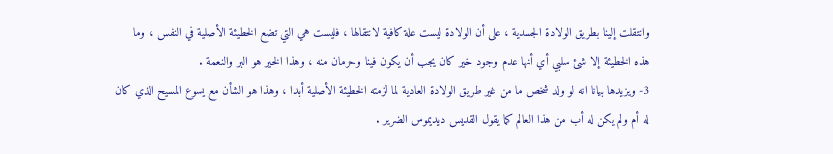وانتقلت إلينا بطريق الولادة الجسدية ، على أن الولادة ليست علة كافية لانتقالها ، فليست هي التي تضع الخطيئة الأصلية في النفس ، وما هذه الخطيئة إلا شئ سلبي أي أنها عدم وجود خير كان يجب أن يكون فينا وحرمان منه ، وهذا الخير هو البر والنعمة .
3- ويزيدها بيانا انه لو ولد شخص ما من غير طريق الولادة العادية لما لزمته الخطيئة الأصلية أبدا ، وهذا هو الشأن مع يسوع المسيح الذي كان له أم ولم يكن له أب من هذا العالم كما يقول القديس ديديموس الضرير .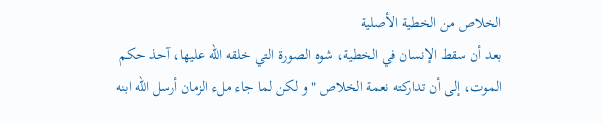الخلاص من الخطية الأصلية
بعد أن سقط الإنسان في الخطية، شوه الصورة التي خلقه الله عليها، آحذ حكم الموت، إلى أن تداركته نعمة الخلاص " و لكن لما جاء ملء الزمان أرسل الله ابنه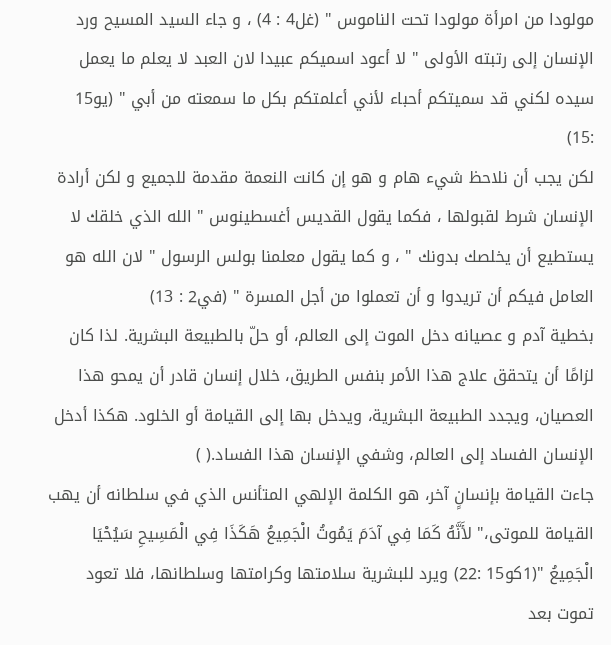مولودا من امرأة مولودا تحت الناموس " (غل4 : 4) ، و جاء السيد المسيح ورد الإنسان إلى رتبته الأولى " لا أعود اسميكم عبيدا لان العبد لا يعلم ما يعمل سيده لكني قد سميتكم أحباء لأني أعلمتكم بكل ما سمعته من أبي " (يو15 :15)
لكن يجب أن نلاحظ شيء هام و هو إن كانت النعمة مقدمة للجميع و لكن أرادة الإنسان شرط لقبولها ، فكما يقول القديس أغسطينوس " الله الذي خلقك لا يستطيع أن يخلصك بدونك " ، و كما يقول معلمنا بولس الرسول " لان الله هو العامل فيكم أن تريدوا و أن تعملوا من أجل المسرة " (في2 : 13)
بخطية آدم و عصيانه دخل الموت إلى العالم، أو حلّ بالطبيعة البشرية. لذا كان لزامًا أن يتحقق علاج هذا الأمر بنفس الطريق، خلال إنسان قادر أن يمحو هذا العصيان، ويجدد الطبيعة البشرية، ويدخل بها إلى القيامة أو الخلود. هكذا أدخل الإنسان الفساد إلى العالم، وشفي الإنسان هذا الفساد.( )
جاءت القيامة بإنسانٍ آخر، هو الكلمة الإلهي المتأنس الذي في سلطانه أن يهب القيامة للموتى،" لأَنَّهُ كَمَا فِي آدَمَ يَمُوتُ الْجَمِيعُ هَكَذَا فِي الْمَسِيحِ سَيُحْيَا الْجَمِيعُ "(1كو15 :22) ويرد للبشرية سلامتها وكرامتها وسلطانها، فلا تعود تموت بعد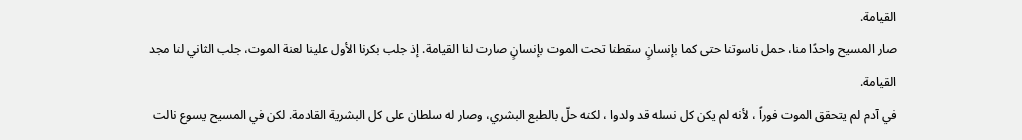القيامة.
صار المسيح واحدًا منا، حمل ناسوتنا حتى كما بإنسانٍ سقطنا تحت الموت بإنسانٍ صارت لنا القيامة. إذ جلب بكرنا الأول علينا لعنة الموت، جلب الثاني لنا مجد القيامة.
في آدم لم يتحقق الموت فوراً ، لأنه لم يكن كل نسله قد ولدوا ، لكنه حلّ بالطبع البشري، وصار له سلطان على كل البشرية القادمة. لكن في المسيح يسوع نالت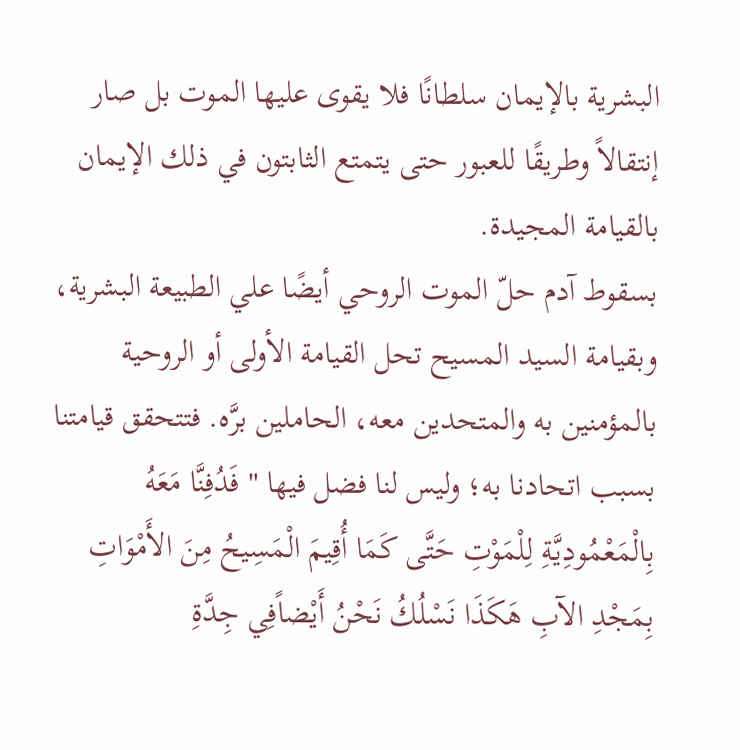البشرية بالإيمان سلطانًا فلا يقوى عليها الموت بل صار إنتقالاً وطريقًا للعبور حتى يتمتع الثابتون في ذلك الإيمان بالقيامة المجيدة.
بسقوط آدم حلّ الموت الروحي أيضًا علي الطبيعة البشرية، وبقيامة السيد المسيح تحل القيامة الأولى أو الروحية بالمؤمنين به والمتحدين معه، الحاملين برَّه. فتتحقق قيامتنا بسبب اتحادنا به؛ وليس لنا فضل فيها " فَدُفِنَّا مَعَهُ بِالْمَعْمُودِيَّةِ لِلْمَوْتِ حَتَّى كَمَا أُقِيمَ الْمَسِيحُ مِنَ الأَمْوَاتِ بِمَجْدِ الآبِ هَكَذَا نَسْلُكُ نَحْنُ أَيْضاًفِي جِدَّةِ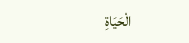الْحَيَاةِ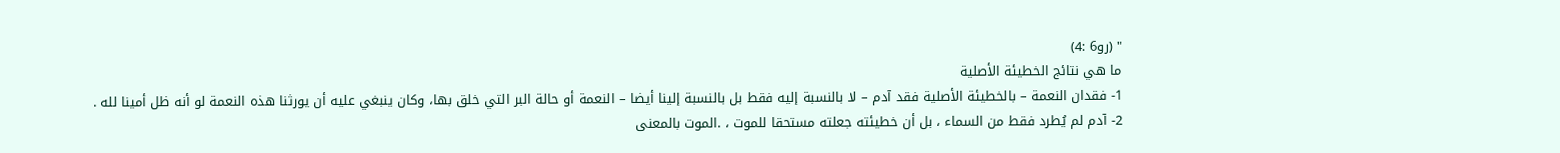" (رو6 :4)
ما هي نتائج الخطيئة الأصلية
1- فقدان النعمة – بالخطيئة الأصلية فقد آدم – لا بالنسبة إليه فقط بل بالنسبة إلينا أيضا – النعمة أو حالة البر التي خلق بها، وكان ينبغي عليه أن يورثنا هذه النعمة لو أنه ظل أمينا لله .
2- آدم لم يُطرد فقط من السماء ، بل أن خطيئته جعلته مستحقا للموت ، .الموت بالمعنى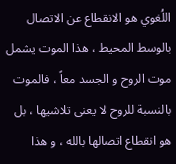اللُغوي هو الانقطاع عن الاتصال بالوسط المحيط ، هذا الموت يشمل موت الروح و الجسد معاً ، فالموت بالنسبة للروح لا يعنى تلاشيها ، بل هو انقطاع اتصالها بالله ، و هذا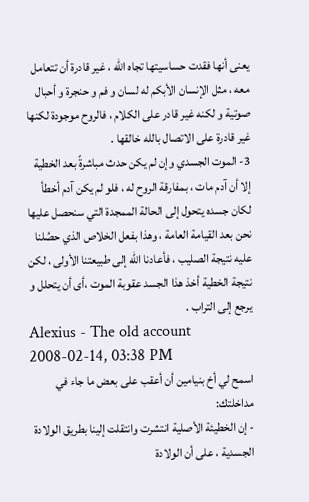يعنى أنها فقدت حساسيتها تجاه الله ، غير قادرة أن تتعامل معه ، مثل الإنسان الأبكم له لسان و فم و حنجرة و أحبال صوتية و لكنه غير قادر على الكلام ، فالروح موجودة لكنها غير قادرة على الاتصال بالله خالقها .
3- الموت الجسدي وإن لم يكن حدث مباشرةً بعد الخطية إلا أن آدم مات ، بمفارقة الروح له ، فلو لم يكن آدم أخطأ لكان جسده يتحول إلى الحالة الممجدة التي سنحصل عليها نحن بعد القيامة العامة ، وهذا بفعل الخلاص الذي حصُلنا عليه نتيجة الصليب ، فأعادنا الله إلى طبيعتنا الأولى ، لكن نتيجة الخطية أخذ هذا الجسد عقوبة الموت ،أى أن يتحلل و يرجع إلى التراب .
Alexius - The old account
2008-02-14, 03:38 PM
اسمح لي أخ بنيامين أن أعقب على بعض ما جاء في مداخلتك:
- إن الخطيئة الأصلية انتشرت وانتقلت إلينا بطريق الولادة الجسدية ، على أن الولادة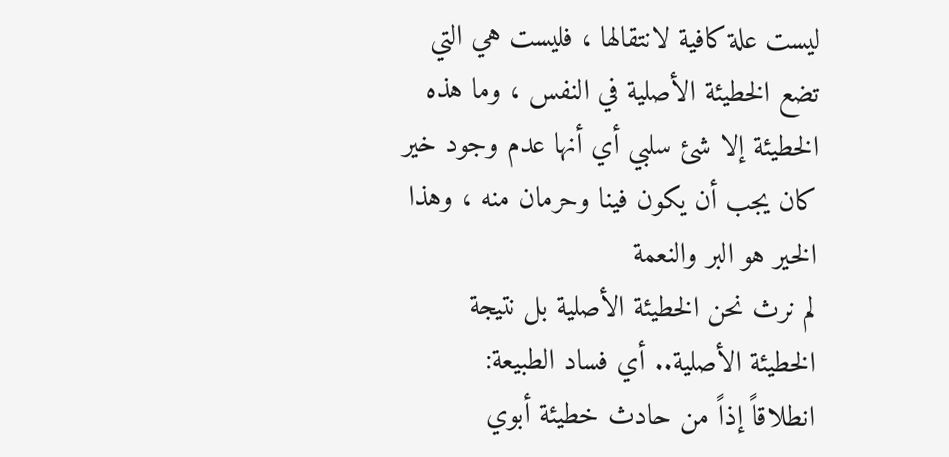ليست علة كافية لانتقالها ، فليست هي التي تضع الخطيئة الأصلية في النفس ، وما هذه الخطيئة إلا شئ سلبي أي أنها عدم وجود خير كان يجب أن يكون فينا وحرمان منه ، وهذا الخير هو البر والنعمة
لم نرث نحن الخطيئة الأصلية بل نتيجة الخطيئة الأصلية.. أي فساد الطبيعة:
انطلاقاً إذاً من حادث خطيئة أبوي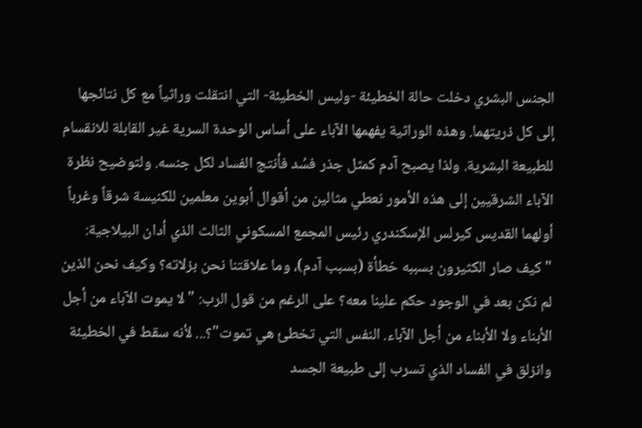الجنس البشري دخلت حالة الخطيئة -وليس الخطيئة- التي انتقلت وراثياً مع كل نتائجها إلى كل ذريتهما. وهذه الوراثية يفهمها الآباء على أساس الوحدة السرية غير القابلة للانقسام للطبيعة البشرية. ولذا يصبح آدم كمثل جذر فسُد فأنتج الفساد لكل جنسه. ولتوضيح نظرة الآباء الشرقيين إلى هذه الأمور نعطي مثالين من أقوال أبوين معلمين للكنيسة شرقاً وغرباً أولهما القديس كيرلس الإسكندري رئيس المجمع المسكوني الثالث الذي أدان البيلاجية: "كيف صار الكثيرون بسببه خطأة (بسبب آدم)، وما علاقتنا نحن بزلاته؟ وكيف نحن الذين لم نكن بعد في الوجود حكم علينا معه؟ على الرغم من قول الرب: "لا يموت الآباء من أجل الأبناء ولا الأبناء من أجل الآباء. النفس التي تخطئ هي تموت"؟... لأنه سقط في الخطيئة وانزلق في الفساد الذي تسرب إلى طبيعة الجسد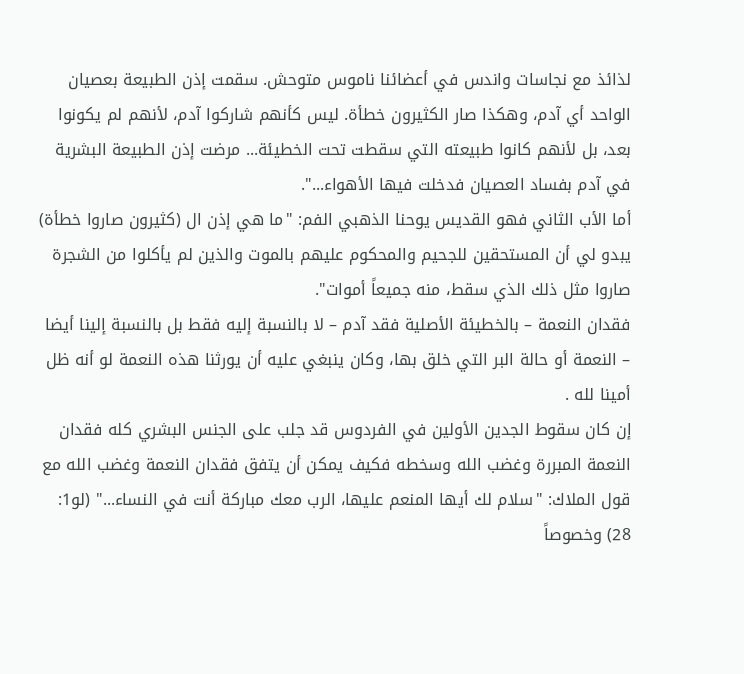لذائذ مع نجاسات واندس في أعضائنا ناموس متوحش. سقمت إذن الطبيعة بعصيان الواحد أي آدم، وهكذا صار الكثيرون خطأة. ليس كأنهم شاركوا آدم، لأنهم لم يكونوا بعد، بل لأنهم كانوا طبيعته التي سقطت تحت الخطيئة... مرضت إذن الطبيعة البشرية في آدم بفساد العصيان فدخلت فيها الأهواء...".
أما الأب الثاني فهو القديس يوحنا الذهبي الفم: "ما هي إذن ال (كثيرون صاروا خطأة) يبدو لي أن المستحقين للجحيم والمحكوم عليهم بالموت والذين لم يأكلوا من الشجرة صاروا مثل ذلك الذي سقط، منه جميعاً أموات".
فقدان النعمة – بالخطيئة الأصلية فقد آدم – لا بالنسبة إليه فقط بل بالنسبة إلينا أيضا – النعمة أو حالة البر التي خلق بها، وكان ينبغي عليه أن يورثنا هذه النعمة لو أنه ظل أمينا لله .
إن كان سقوط الجدين الأولين في الفردوس قد جلب على الجنس البشري كله فقدان النعمة المبررة وغضب الله وسخطه فكيف يمكن أن يتفق فقدان النعمة وغضب الله مع قول الملاك: "سلام لك أيها المنعم عليها، الرب معك مباركة أنت في النساء..." (لو1: 28) وخصوصاً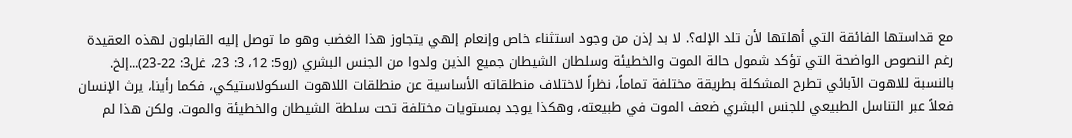مع قداستها الفائقة التي أهلتها لأن تلد الإله؟. لا بد إذن من وجود استثناء خاص وإنعام إلهي يتجاوز هذا الغضب وهو ما توصل إليه القابلون لهذه العقيدة رغم النصوص الواضحة التي تؤكد شمول حالة الموت والخطيئة وسلطان الشيطان جميع الذين ولدوا من الجنس البشري (رو5: 12، 3: 23، غل3: 22-23)...إلخ.
بالنسبة للاهوت الآبائي تطرح المشكلة بطريقة مختلفة تماماً، نظراً لاختلاف منطلقاته الأساسية عن منطلقات اللاهوت السكولاستيكي، فكما رأينا، يرث الإنسان فعلاً عبر التناسل الطبيعي للجنس البشري ضعف الموت في طبيعته، وهكذا يوجد بمستويات مختلفة تحت سلطة الشيطان والخطيئة والموت. ولكن هذا لم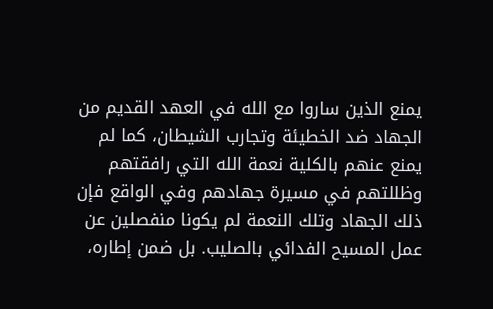يمنع الذين ساروا مع الله في العهد القديم من الجهاد ضد الخطيئة وتجارب الشيطان، كما لم يمنع عنهم بالكلية نعمة الله التي رافقتهم وظللتهم في مسيرة جهادهم وفي الواقع فإن ذلك الجهاد وتلك النعمة لم يكونا منفصلين عن عمل المسيح الفدائي بالصليب. بل ضمن إطاره،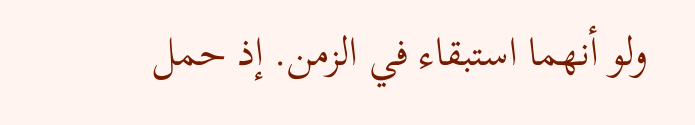ولو أنهما استبقاء في الزمن. إذ حمل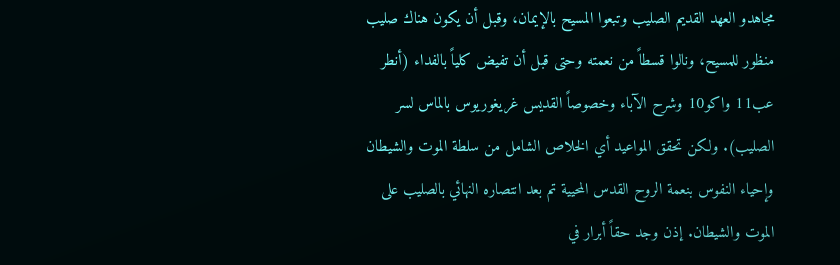مجاهدو العهد القديم الصليب وتبعوا المسيح بالإيمان، وقبل أن يكون هناك صليب منظور للمسيح، ونالوا قسطاً من نعمته وحتى قبل أن تفيض كلياً بالفداء (أنطر عب11 واكو10 وشرح الآباء وخصوصاً القديس غريغوريوس بالماس لسر الصليب). ولكن تحقق المواعيد أي الخلاص الشامل من سلطة الموت والشيطان وإحياء النفوس بنعمة الروح القدس المحيية تم بعد انتصاره النهائي بالصليب على الموت والشيطان. إذن وجد حقاً أبرار في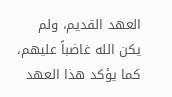العهد القديم، ولم يكن الله غاضباً عليهم، كما يؤكد هذا العهد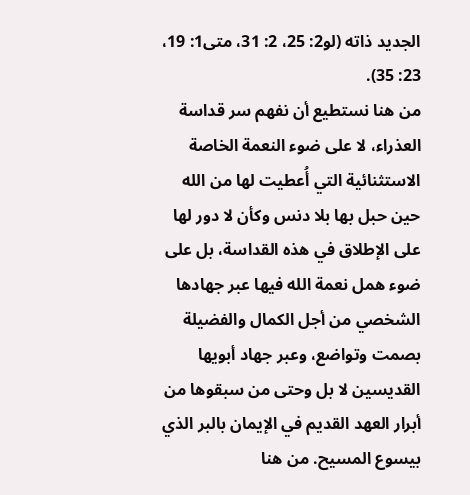الجديد ذاته (لو2: 25، 2: 31، متى1: 19، 23: 35).
من هنا نستطيع أن نفهم سر قداسة العذراء، لا على ضوء النعمة الخاصة الاستثنائية التي أُعطيت لها من الله حين حبل بها بلا دنس وكأن لا دور لها على الإطلاق في هذه القداسة، بل على ضوء همل نعمة الله فيها عبر جهادها الشخصي من أجل الكمال والفضيلة بصمت وتواضع، وعبر جهاد أبويها القديسين لا بل وحتى من سبقوها من أبرار العهد القديم في الإيمان بالبر الذي بيسوع المسيح. من هنا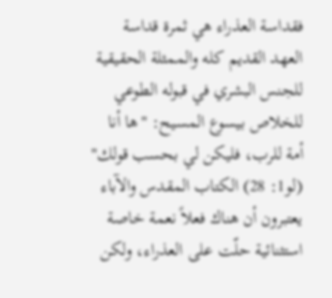فقداسة العذراء هي ثمرة قداسة العهد القديم كله والممثلة الحقيقية للجنس البشري في قبوله الطوعي للخلاص بيسوع المسيح: "ها أنا أمة للرب، فليكن لي بحسب قولك" (لو1: 28) الكتاب المقدس والآباء يعتبرون أن هناك فعلاً نعمة خاصة استثنائية حلّت على العذراء، ولكن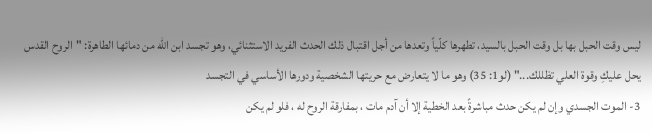ليس وقت الحبل بها بل وقت الحبل بالسيد، تطهرها كلّياً وتعدها من أجل اقتبال ذلك الحدث الفريد الاستثنائي، وهو تجسد ابن الله من دمائها الطاهرة: "الروح القدس يحل عليكِ وقوة العلي تظللك..." (لو1: 35) وهو ما لا يتعارض مع حريتها الشخصية ودورها الأساسي في التجسد
3- الموت الجسدي وإن لم يكن حدث مباشرةً بعد الخطية إلا أن آدم مات ، بمفارقة الروح له ، فلو لم يكن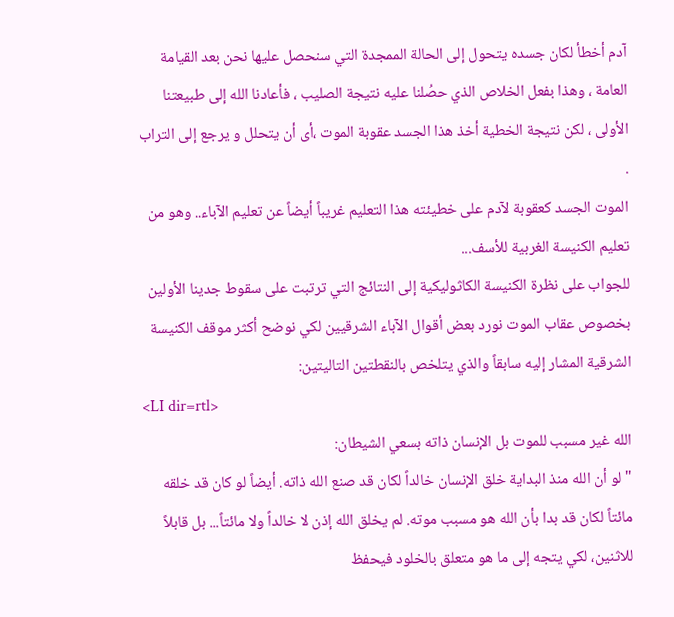آدم أخطأ لكان جسده يتحول إلى الحالة الممجدة التي سنحصل عليها نحن بعد القيامة العامة ، وهذا بفعل الخلاص الذي حصُلنا عليه نتيجة الصليب ، فأعادنا الله إلى طبيعتنا الأولى ، لكن نتيجة الخطية أخذ هذا الجسد عقوبة الموت ،أى أن يتحلل و يرجع إلى التراب .
الموت الجسد كعقوبة لآدم على خطيئته هذا التعليم غريباً أيضاً عن تعليم الآباء.. وهو من تعليم الكنيسة الغربية للأسف...
للجواب على نظرة الكنيسة الكاثوليكية إلى النتائج التي ترتبت على سقوط جدينا الأولين بخصوص عقاب الموت نورد بعض أقوال الآباء الشرقيين لكي نوضح أكثر موقف الكنيسة الشرقية المشار إليه سابقاً والذي يتلخص بالنقطتين التاليتين:
<LI dir=rtl>
الله غير مسبب للموت بل الإنسان ذاته بسعي الشيطان:
"لو أن الله منذ البداية خلق الإنسان خالداً لكان قد صنع الله ذاته. أيضاً لو كان قد خلقه مائتاً لكان قد بدا بأن الله هو مسبب موته. لم يخلق الله إذن لا خالداً ولا مائتاً... بل قابلاً للاثنين، لكي يتجه إلى ما هو متعلق بالخلود فيحفظ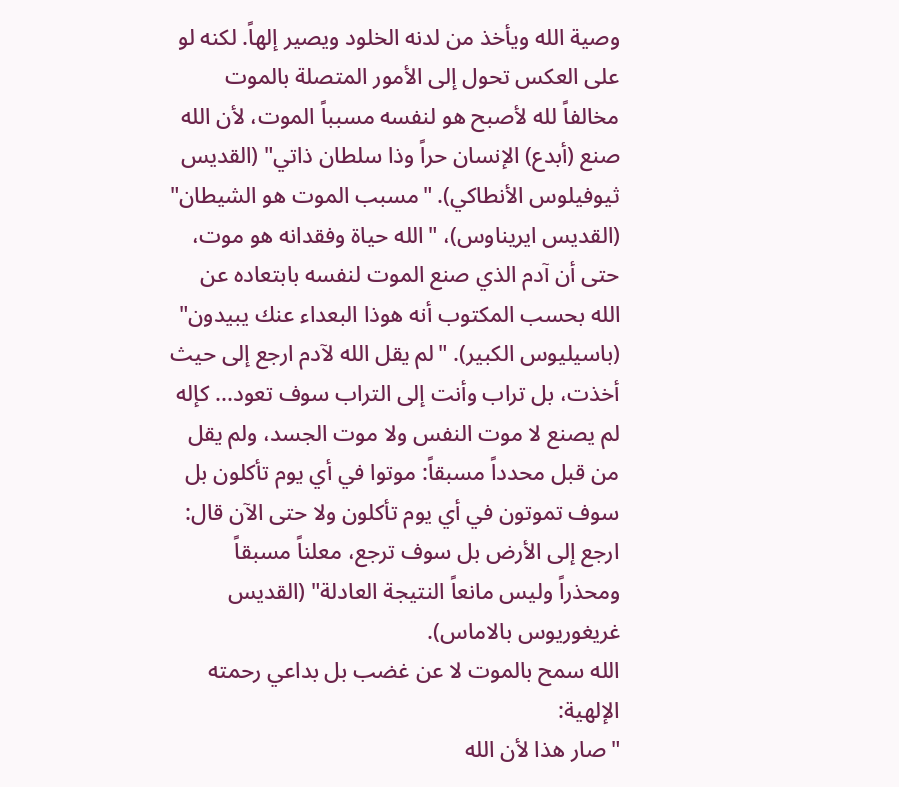وصية الله ويأخذ من لدنه الخلود ويصير إلهاً. لكنه لو على العكس تحول إلى الأمور المتصلة بالموت مخالفاً لله لأصبح هو لنفسه مسبباً الموت، لأن الله صنع (أبدع) الإنسان حراً وذا سلطان ذاتي" (القديس ثيوفيلوس الأنطاكي). "مسبب الموت هو الشيطان" (القديس ايريناوس)، "الله حياة وفقدانه هو موت، حتى أن آدم الذي صنع الموت لنفسه بابتعاده عن الله بحسب المكتوب أنه هوذا البعداء عنك يبيدون" (باسيليوس الكبير). "لم يقل الله لآدم ارجع إلى حيث أخذت، بل تراب وأنت إلى التراب سوف تعود... كإله لم يصنع لا موت النفس ولا موت الجسد، ولم يقل من قبل محدداً مسبقاً: موتوا في أي يوم تأكلون بل سوف تموتون في أي يوم تأكلون ولا حتى الآن قال: ارجع إلى الأرض بل سوف ترجع، معلناً مسبقاً ومحذراً وليس مانعاً النتيجة العادلة" (القديس غريغوريوس بالاماس).
الله سمح بالموت لا عن غضب بل بداعي رحمته الإلهية:
"صار هذا لأن الله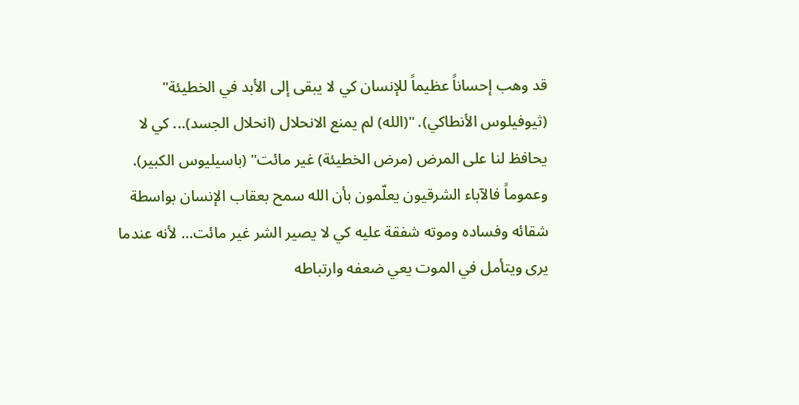قد وهب إحساناً عظيماً للإنسان كي لا يبقى إلى الأبد في الخطيئة" (ثيوفيلوس الأنطاكي). "(الله) لم يمنع الانحلال (انحلال الجسد)... كي لا يحافظ لنا على المرض (مرض الخطيئة) غير مائت" (باسيليوس الكبير).
وعموماً فالآباء الشرقيون يعلّمون بأن الله سمح بعقاب الإنسان بواسطة شقائه وفساده وموته شفقة عليه كي لا يصير الشر غير مائت... لأنه عندما يرى ويتأمل في الموت يعي ضعفه وارتباطه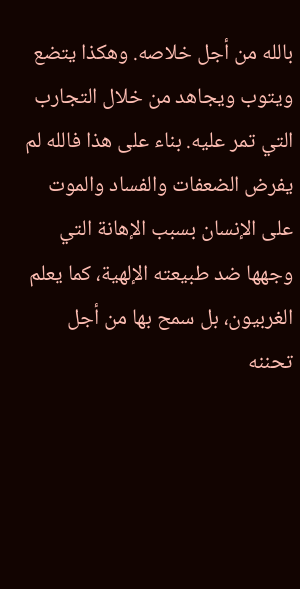بالله من أجل خلاصه. وهكذا يتضع ويتوب ويجاهد من خلال التجارب التي تمر عليه. بناء على هذا فالله لم يفرض الضعفات والفساد والموت على الإنسان بسبب الإهانة التي وجهها ضد طبيعته الإلهية، كما يعلم الغربيون، بل سمح بها من أجل تحننه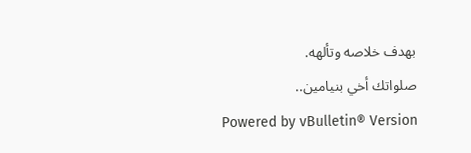بهدف خلاصه وتألهه.
صلواتك أخي بنيامين..
Powered by vBulletin® Version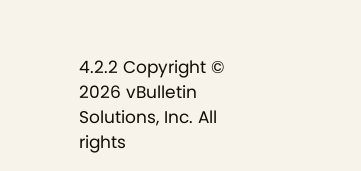4.2.2 Copyright © 2026 vBulletin Solutions, Inc. All rights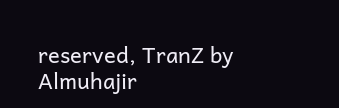reserved, TranZ by Almuhajir